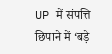UP में संपत्ति छिपाने में ‘बड़े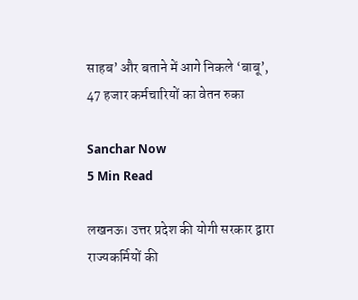साहब’ और बताने में आगे निकले ‘बाबू’, 47 हजार कर्मचारियों का वेतन रुका

Sanchar Now
5 Min Read

लखनऊ। उत्तर प्रदेश की योगी सरकार द्वारा राज्यकर्मियों की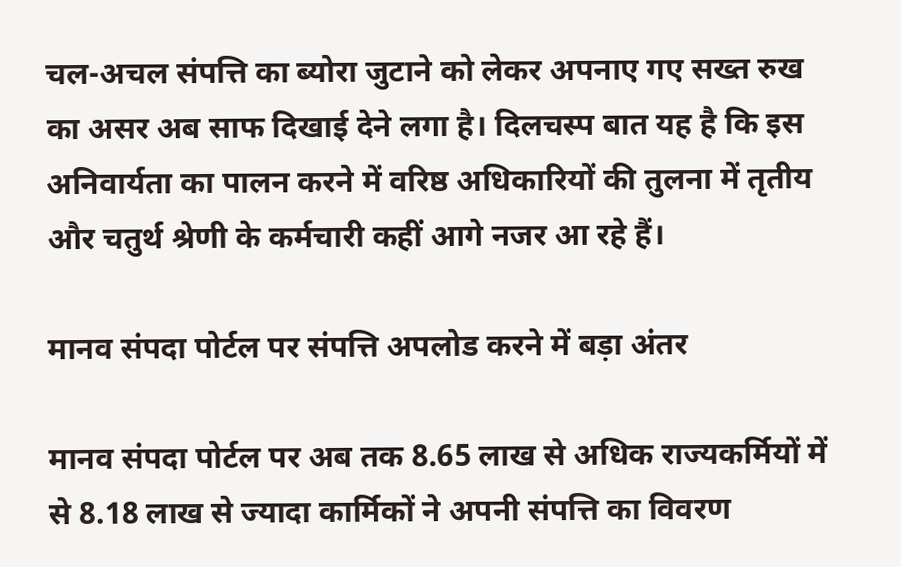चल-अचल संपत्ति का ब्योरा जुटाने को लेकर अपनाए गए सख्त रुख का असर अब साफ दिखाई देने लगा है। दिलचस्प बात यह है कि इस अनिवार्यता का पालन करने में वरिष्ठ अधिकारियों की तुलना में तृतीय और चतुर्थ श्रेणी के कर्मचारी कहीं आगे नजर आ रहे हैं।

मानव संपदा पोर्टल पर संपत्ति अपलोड करने में बड़ा अंतर

मानव संपदा पोर्टल पर अब तक 8.65 लाख से अधिक राज्यकर्मियों में से 8.18 लाख से ज्यादा कार्मिकों ने अपनी संपत्ति का विवरण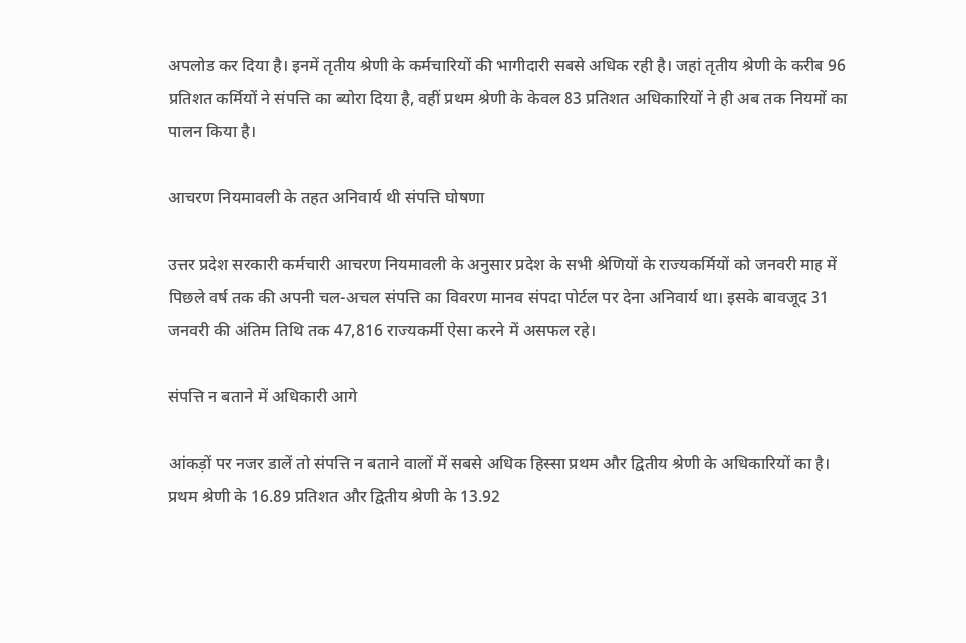अपलोड कर दिया है। इनमें तृतीय श्रेणी के कर्मचारियों की भागीदारी सबसे अधिक रही है। जहां तृतीय श्रेणी के करीब 96 प्रतिशत कर्मियों ने संपत्ति का ब्योरा दिया है, वहीं प्रथम श्रेणी के केवल 83 प्रतिशत अधिकारियों ने ही अब तक नियमों का पालन किया है।

आचरण नियमावली के तहत अनिवार्य थी संपत्ति घोषणा

उत्तर प्रदेश सरकारी कर्मचारी आचरण नियमावली के अनुसार प्रदेश के सभी श्रेणियों के राज्यकर्मियों को जनवरी माह में पिछले वर्ष तक की अपनी चल-अचल संपत्ति का विवरण मानव संपदा पोर्टल पर देना अनिवार्य था। इसके बावजूद 31 जनवरी की अंतिम तिथि तक 47,816 राज्यकर्मी ऐसा करने में असफल रहे।

संपत्ति न बताने में अधिकारी आगे

आंकड़ों पर नजर डालें तो संपत्ति न बताने वालों में सबसे अधिक हिस्सा प्रथम और द्वितीय श्रेणी के अधिकारियों का है। प्रथम श्रेणी के 16.89 प्रतिशत और द्वितीय श्रेणी के 13.92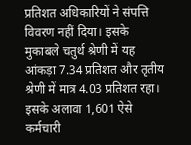प्रतिशत अधिकारियों ने संपत्ति विवरण नहीं दिया। इसके मुकाबले चतुर्थ श्रेणी में यह आंकड़ा 7.34 प्रतिशत और तृतीय श्रेणी में मात्र 4.03 प्रतिशत रहा। इसके अलावा 1,601 ऐसे कर्मचारी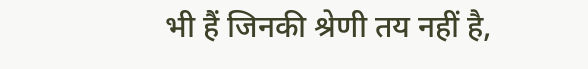भी हैं जिनकी श्रेणी तय नहीं है,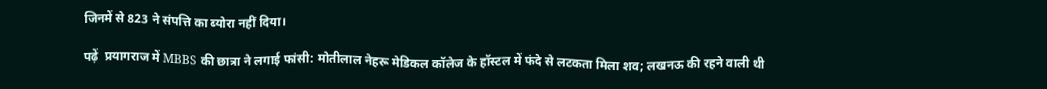जिनमें से 823 ने संपत्ति का ब्योरा नहीं दिया।

पढ़ें  प्रयागराज में MBBS की छात्रा ने लगाई फांसी: मोतीलाल नेहरू मेडिकल कॉलेज के हॉस्टल में फंदे से लटकता मिला शव; लखनऊ की रहने वाली थी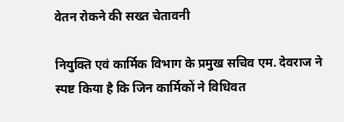वेतन रोकने की सख्त चेतावनी

नियुक्ति एवं कार्मिक विभाग के प्रमुख सचिव एम. देवराज ने स्पष्ट किया है कि जिन कार्मिकों ने विधिवत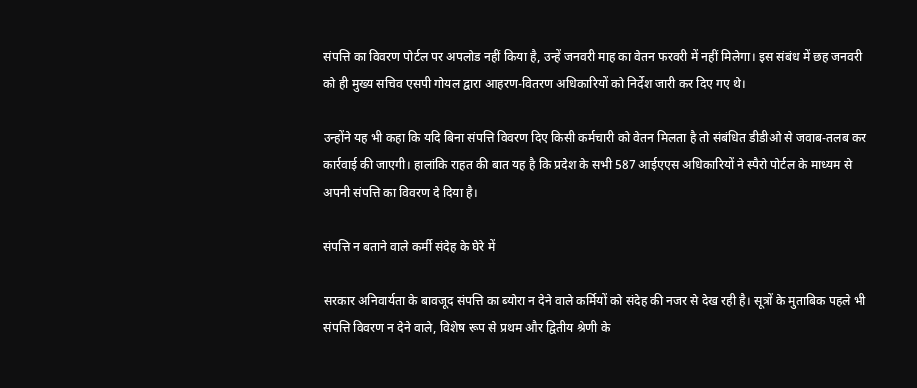संपत्ति का विवरण पोर्टल पर अपलोड नहीं किया है, उन्हें जनवरी माह का वेतन फरवरी में नहीं मिलेगा। इस संबंध में छह जनवरी को ही मुख्य सचिव एसपी गोयल द्वारा आहरण-वितरण अधिकारियों को निर्देश जारी कर दिए गए थे।

उन्होंने यह भी कहा कि यदि बिना संपत्ति विवरण दिए किसी कर्मचारी को वेतन मिलता है तो संबंधित डीडीओ से जवाब-तलब कर कार्रवाई की जाएगी। हालांकि राहत की बात यह है कि प्रदेश के सभी 587 आईएएस अधिकारियों ने स्पैरो पोर्टल के माध्यम से अपनी संपत्ति का विवरण दे दिया है।

संपत्ति न बताने वाले कर्मी संदेह के घेरे में

सरकार अनिवार्यता के बावजूद संपत्ति का ब्योरा न देने वाले कर्मियों को संदेह की नजर से देख रही है। सूत्रों के मुताबिक पहले भी संपत्ति विवरण न देने वाले, विशेष रूप से प्रथम और द्वितीय श्रेणी के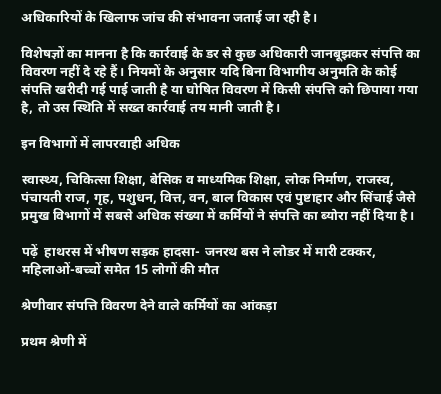अधिकारियों के खिलाफ जांच की संभावना जताई जा रही है।

विशेषज्ञों का मानना है कि कार्रवाई के डर से कुछ अधिकारी जानबूझकर संपत्ति का विवरण नहीं दे रहे हैं। नियमों के अनुसार यदि बिना विभागीय अनुमति के कोई संपत्ति खरीदी गई पाई जाती है या घोषित विवरण में किसी संपत्ति को छिपाया गया है, तो उस स्थिति में सख्त कार्रवाई तय मानी जाती है।

इन विभागों में लापरवाही अधिक

स्वास्थ्य, चिकित्सा शिक्षा, बेसिक व माध्यमिक शिक्षा, लोक निर्माण, राजस्व, पंचायती राज, गृह, पशुधन, वित्त, वन, बाल विकास एवं पुष्टाहार और सिंचाई जैसे प्रमुख विभागों में सबसे अधिक संख्या में कर्मियों ने संपत्ति का ब्योरा नहीं दिया है।

पढ़ें  हाथरस में भीषण सड़क हादसा- जनरथ बस ने लोडर में मारी टक्कर, महिलाओं-बच्चों समेत 15 लोगों की मौत

श्रेणीवार संपत्ति विवरण देने वाले कर्मियों का आंकड़ा

प्रथम श्रेणी में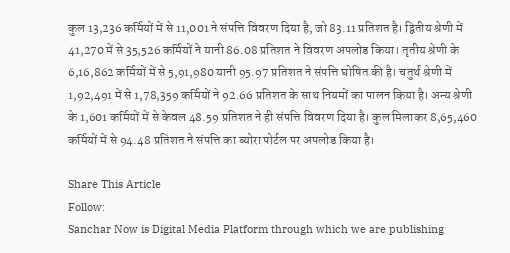कुल 13,236 कर्मियों में से 11,001 ने संपत्ति विवरण दिया है, जो 83.11 प्रतिशत है। द्वितीय श्रेणी में 41,270 में से 35,526 कर्मियों ने यानी 86.08 प्रतिशत ने विवरण अपलोड किया। तृतीय श्रेणी के 6,16,862 कर्मियों में से 5,91,980 यानी 95.97 प्रतिशत ने संपत्ति घोषित की है। चतुर्थ श्रेणी में 1,92,491 में से 1,78,359 कर्मियों ने 92.66 प्रतिशत के साथ नियमों का पालन किया है। अन्य श्रेणी के 1,601 कर्मियों में से केवल 48.59 प्रतिशत ने ही संपत्ति विवरण दिया है। कुल मिलाकर 8,65,460 कर्मियों में से 94.48 प्रतिशत ने संपत्ति का ब्योरा पोर्टल पर अपलोड किया है।

Share This Article
Follow:
Sanchar Now is Digital Media Platform through which we are publishing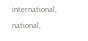international, national,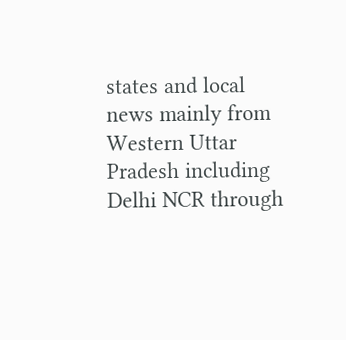states and local news mainly from Western Uttar Pradesh including Delhi NCR through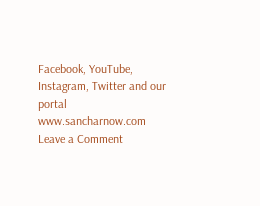Facebook, YouTube, Instagram, Twitter and our portal www.sancharnow.com
Leave a Comment